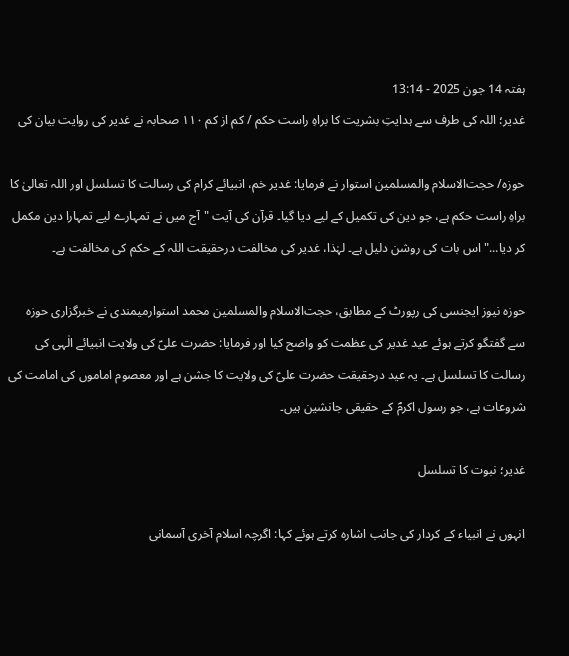ہفتہ 14 جون 2025 - 13:14
غدیر؛ اللہ کی طرف سے ہدایتِ بشریت کا براہِ راست حکم / کم از کم ۱۱۰ صحابہ نے غدیر کی روایت بیان کی

حوزہ/ حجت‌الاسلام والمسلمین استوار نے فرمایا: غدیر خم، انبیائے کرام کی رسالت کا تسلسل اور اللہ تعالیٰ کا براہِ راست حکم ہے، جو دین کی تکمیل کے لیے دیا گیا۔ قرآن کی آیت "آج میں نے تمہارے لیے تمہارا دین مکمل کر دیا..." اس بات کی روشن دلیل ہے۔ لہٰذا، غدیر کی مخالفت درحقیقت اللہ کے حکم کی مخالفت ہے۔

حوزہ نیوز ایجنسی کی رپورٹ کے مطابق، حجت‌الاسلام والمسلمین محمد استوارمیمندی نے خبرگزاری حوزه سے گفتگو کرتے ہوئے عید غدیر کی عظمت کو واضح کیا اور فرمایا: حضرت علیؑ کی ولایت انبیائے الٰہی کی رسالت کا تسلسل ہے۔ یہ عید درحقیقت حضرت علیؑ کی ولایت کا جشن ہے اور معصوم اماموں کی امامت کی شروعات ہے، جو رسول اکرمؐ کے حقیقی جانشین ہیں۔

غدیر؛ نبوت کا تسلسل

انہوں نے انبیاء کے کردار کی جانب اشارہ کرتے ہوئے کہا: اگرچہ اسلام آخری آسمانی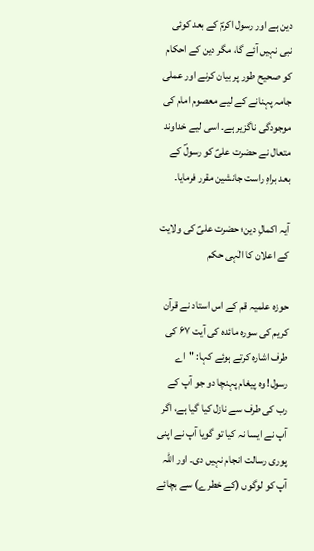دین ہے اور رسول اکرمؐ کے بعد کوئی نبی نہیں آئے گا، مگر دین کے احکام کو صحیح طور پر بیان کرنے اور عملی جامہ پہنانے کے لیے معصوم امام کی موجودگی ناگزیر ہے۔ اسی لیے خداوند متعال نے حضرت علیؑ کو رسولؐ کے بعد براہِ راست جانشین مقرر فرمایا۔

آیہ اکمالِ دین؛ حضرت علیؑ کی ولایت کے اعلان کا الٰہی حکم

حوزہ علمیہ قم کے اس استاد نے قرآن کریم کی سورہ مائدہ کی آیت ۶۷ کی طرف اشارہ کرتے ہوئے کہا: "اے رسول! وہ پیغام پہنچا دو جو آپ کے رب کی طرف سے نازل کیا گیا ہے، اگر آپ نے ایسا نہ کیا تو گویا آپ نے اپنی پوری رسالت انجام نہیں دی۔ اور اللہ آپ کو لوگوں (کے خطرے) سے بچائے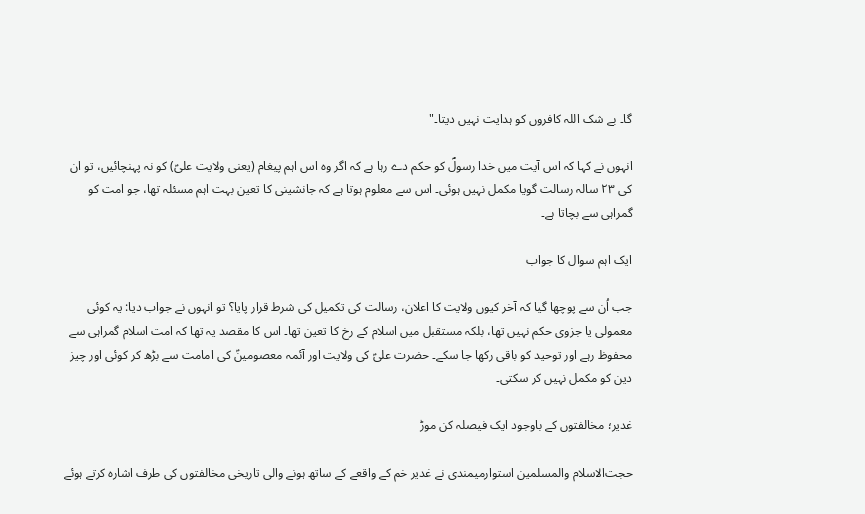گا۔ بے شک اللہ کافروں کو ہدایت نہیں دیتا۔"

انہوں نے کہا کہ اس آیت میں خدا رسولؐ کو حکم دے رہا ہے کہ اگر وہ اس اہم پیغام (یعنی ولایت علیؑ) کو نہ پہنچائیں، تو ان کی ۲۳ سالہ رسالت گویا مکمل نہیں ہوئی۔ اس سے معلوم ہوتا ہے کہ جانشینی کا تعین بہت اہم مسئلہ تھا، جو امت کو گمراہی سے بچاتا ہے۔

ایک اہم سوال کا جواب

جب اُن سے پوچھا گیا کہ آخر کیوں ولایت کا اعلان، رسالت کی تکمیل کی شرط قرار پایا؟ تو انہوں نے جواب دیا: یہ کوئی معمولی یا جزوی حکم نہیں تھا، بلکہ مستقبل میں اسلام کے رخ کا تعین تھا۔ اس کا مقصد یہ تھا کہ امت اسلام گمراہی سے محفوظ رہے اور توحید کو باقی رکھا جا سکے۔ حضرت علیؑ کی ولایت اور آئمہ معصومینؑ کی امامت سے بڑھ کر کوئی اور چیز دین کو مکمل نہیں کر سکتی۔

غدیر؛ مخالفتوں کے باوجود ایک فیصلہ کن موڑ

حجت‌الاسلام والمسلمین استوارمیمندی نے غدیر خم کے واقعے کے ساتھ ہونے والی تاریخی مخالفتوں کی طرف اشارہ کرتے ہوئے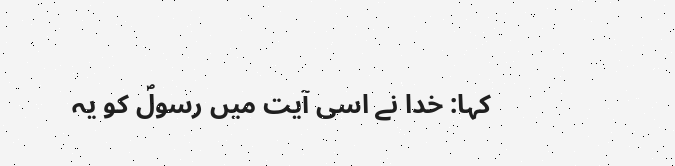کہا: خدا نے اسی آیت میں رسولؐ کو یہ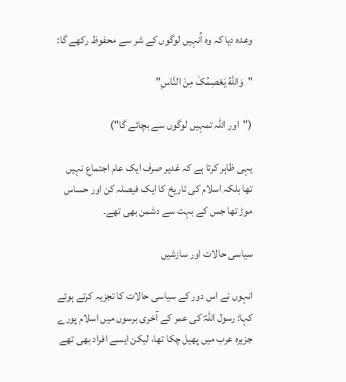وعدہ دیا کہ وہ اُنہیں لوگوں کے شر سے محفوظ رکھے گا:

"وَاللَّهُ یَعْصِمُکَ مِنَ النَّاسِ"

("اور اللہ تمہیں لوگوں سے بچائے گا")

یہی ظاہر کرتا ہے کہ غدیر صرف ایک عام اجتماع نہیں تھا بلکہ اسلام کی تاریخ کا ایک فیصلہ کن اور حساس موڑ تھا جس کے بہت سے دشمن بھی تھے۔

سیاسی حالات اور سازشیں

انہوں نے اس دور کے سیاسی حالات کا تجزیہ کرتے ہوئے کہا: رسول اللہؐ کی عمر کے آخری برسوں میں اسلام پورے جزیرہ عرب میں پھیل چکا تھا، لیکن ایسے افراد بھی تھے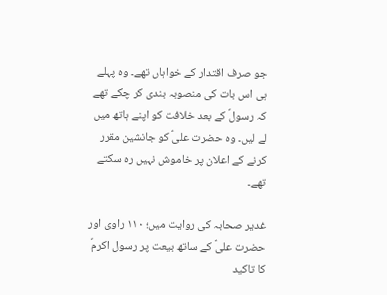جو صرف اقتدار کے خواہاں تھے۔ وہ پہلے ہی اس بات کی منصوبہ بندی کر چکے تھے کہ رسولؐ کے بعد خلافت کو اپنے ہاتھ میں لے لیں۔ وہ حضرت علیؑ کو جانشین مقرر کرنے کے اعلان پر خاموش نہیں رہ سکتے تھے۔

غدیر صحابہ کی روایت میں؛ ۱۱۰ راوی اور حضرت علیؑ کے ساتھ بیعت پر رسول اکرمؐ کا تاکید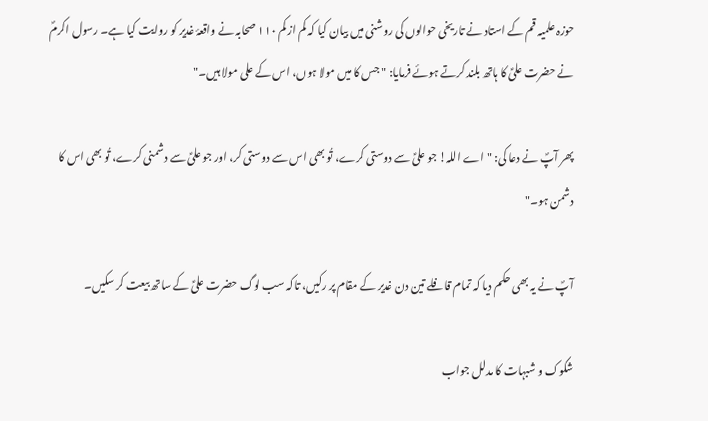حوزہ علمیہ قم کے استاد نے تاریخی حوالوں کی روشنی میں بیان کیا کہ کم از کم ۱۱۰ صحابہ نے واقعۂ غدیر کو روایت کیا ہے۔ رسول اکرمؐ نے حضرت علیؑ کا ہاتھ بلند کرتے ہوئے فرمایا: "جس کا میں مولا ہوں، اس کے علی مولا ہیں۔"

پھر آپؐ نے دعا کی: "اے اللہ! جو علیؑ سے دوستی کرے، تُو بھی اس سے دوستی کر، اور جو علیؑ سے دشمنی کرے، تُو بھی اس کا دشمن ہو۔"

آپؐ نے یہ بھی حکم دیا کہ تمام قافلے تین دن غدیر کے مقام پر رکیں، تاکہ سب لوگ حضرت علیؑ کے ساتھ بیعت کر سکیں۔

شکوک و شبہات کا مدلل جواب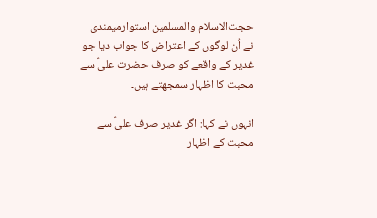حجت‌الاسلام والمسلمین استوارمیمندی نے اُن لوگوں کے اعتراض کا جواب دیا جو غدیر کے واقعے کو صرف حضرت علیؑ سے محبت کا اظہار سمجھتے ہیں۔

انہوں نے کہا: اگر غدیر صرف علیؑ سے محبت کے اظہار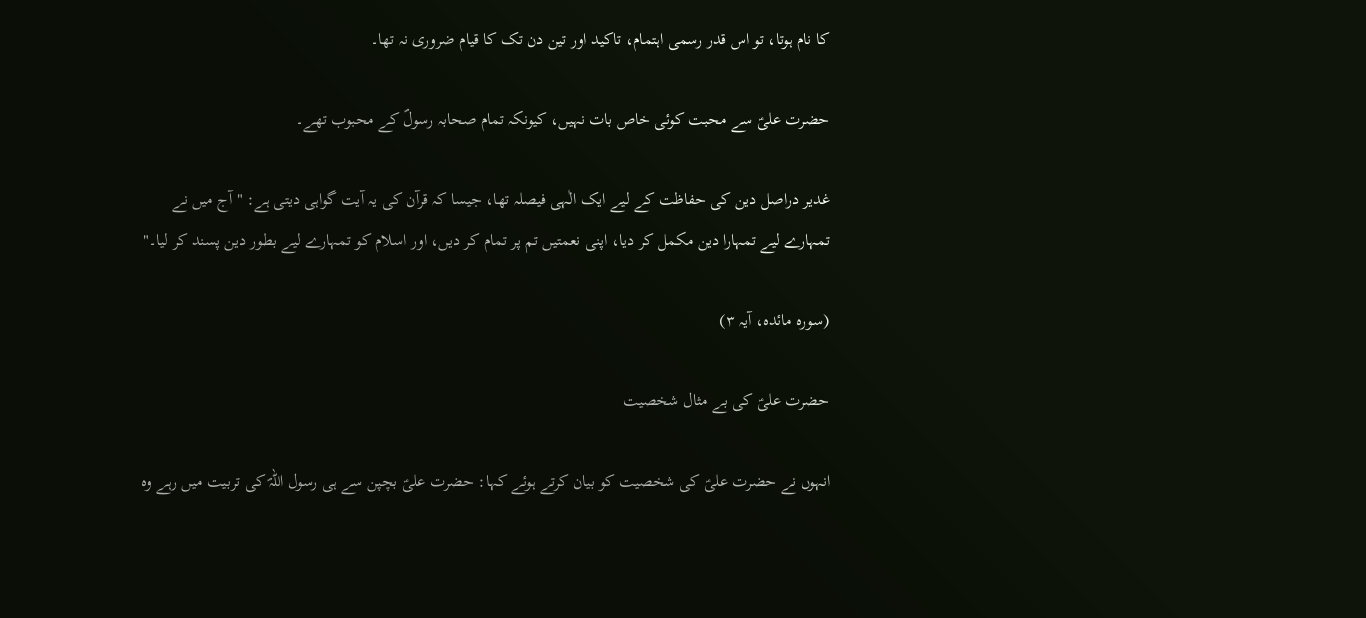کا نام ہوتا، تو اس قدر رسمی اہتمام، تاکید اور تین دن تک کا قیام ضروری نہ تھا۔

حضرت علیؑ سے محبت کوئی خاص بات نہیں، کیونکہ تمام صحابہ رسولؐ کے محبوب تھے۔

غدیر دراصل دین کی حفاظت کے لیے ایک الٰہی فیصلہ تھا، جیسا کہ قرآن کی یہ آیت گواہی دیتی ہے: "آج میں نے تمہارے لیے تمہارا دین مکمل کر دیا، اپنی نعمتیں تم پر تمام کر دیں، اور اسلام کو تمہارے لیے بطور دین پسند کر لیا۔"

(سورہ مائدہ، آیہ ۳)

حضرت علیؑ کی بے مثال شخصیت

انہوں نے حضرت علیؑ کی شخصیت کو بیان کرتے ہوئے کہا: حضرت علیؑ بچپن سے ہی رسول اللہؐ کی تربیت میں رہے وہ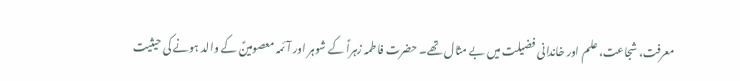معرفت، شجاعت، علم اور خاندانی فضیلت میں بے مثال تھے۔ حضرت فاطمہ زہراؑ کے شوہر اور آئمہ معصومینؑ کے والد ہونے کی حیثیت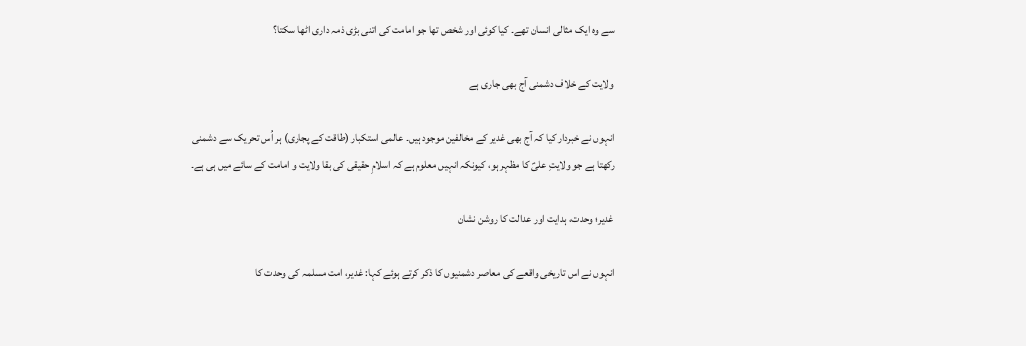سے وہ ایک مثالی انسان تھے۔ کیا کوئی اور شخص تھا جو امامت کی اتنی بڑی ذمہ داری اٹھا سکتا؟

ولایت کے خلاف دشمنی آج بھی جاری ہے

انہوں نے خبردار کیا کہ آج بھی غدیر کے مخالفین موجود ہیں۔ عالمی استکبار (طاقت کے پجاری) ہر اُس تحریک سے دشمنی رکھتا ہے جو ولایتِ علیؑ کا مظہر ہو، کیونکہ انہیں معلوم ہے کہ اسلامِ حقیقی کی بقا ولایت و امامت کے سائے میں ہی ہے۔

غدیر؛ وحدت، ہدایت اور عدالت کا روشن نشان

انہوں نے اس تاریخی واقعے کی معاصر دشمنیوں کا ذکر کرتے ہوئے کہا: غدیر، امت مسلمہ کی وحدت کا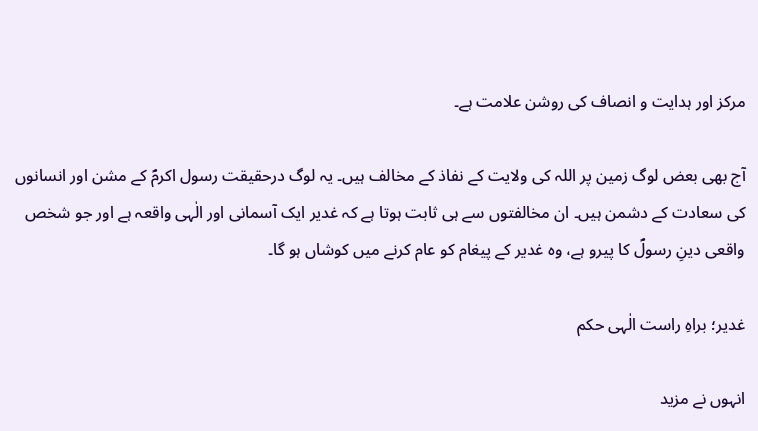مرکز اور ہدایت و انصاف کی روشن علامت ہے۔

آج بھی بعض لوگ زمین پر اللہ کی ولایت کے نفاذ کے مخالف ہیں۔ یہ لوگ درحقیقت رسول اکرمؐ کے مشن اور انسانوں کی سعادت کے دشمن ہیں۔ ان مخالفتوں سے ہی ثابت ہوتا ہے کہ غدیر ایک آسمانی اور الٰہی واقعہ ہے اور جو شخص واقعی دینِ رسولؐ کا پیرو ہے، وہ غدیر کے پیغام کو عام کرنے میں کوشاں ہو گا۔

غدیر؛ براہِ راست الٰہی حکم

انہوں نے مزید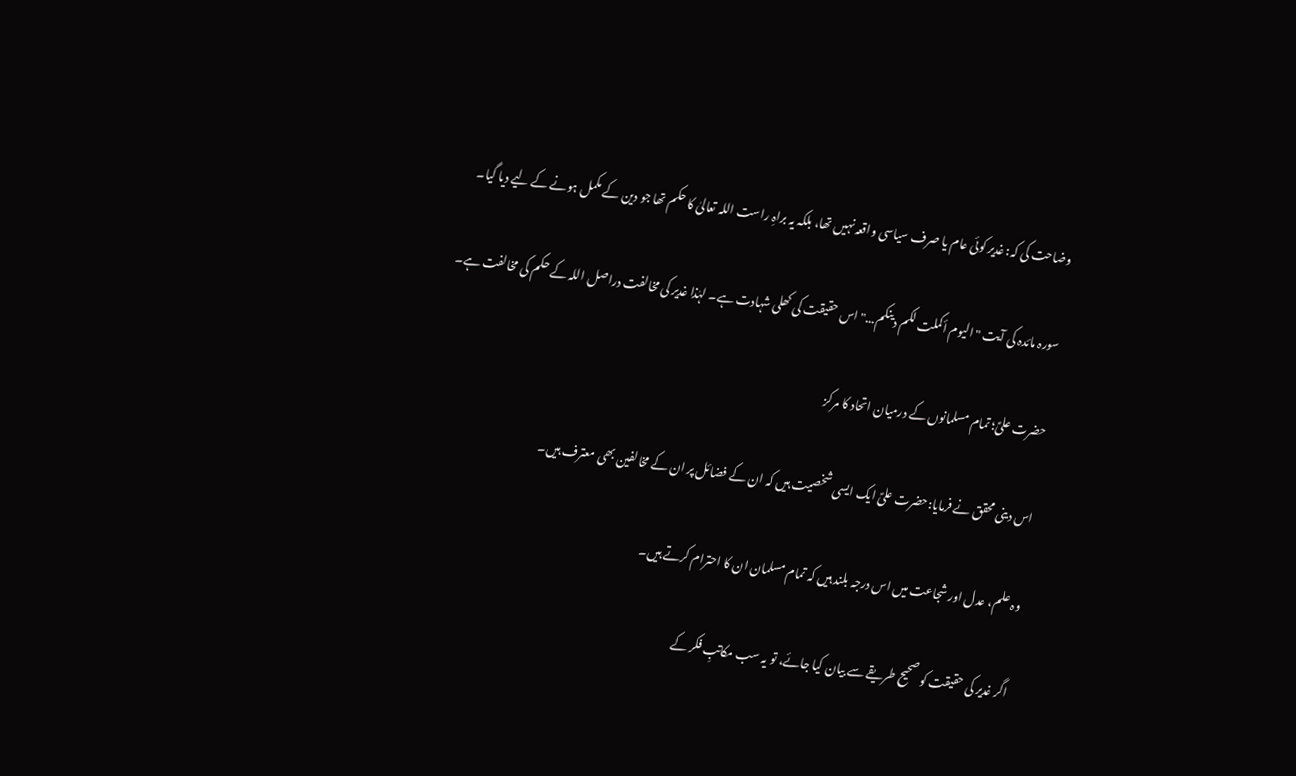وضاحت کی کہ: غدیر کوئی عام یا صرف سیاسی واقعہ نہیں تھا، بلکہ یہ براہِ راست اللہ تعالیٰ کا حکم تھا جو دین کے مکمل ہونے کے لیے دیا گیا۔

سورہ مائدہ کی آیت "الیوم أکملت لکم دینکم..." اس حقیقت کی کھلی شہادت ہے۔ لہٰذا غدیر کی مخالفت دراصل اللہ کے حکم کی مخالفت ہے۔

حضرت علیؑ؛ تمام مسلمانوں کے درمیان اتحاد کا مرکز

اس دینی محقق نے فرمایا:حضرت علیؑ ایک ایسی شخصیت ہیں کہ ان کے فضائل پر ان کے مخالفین بھی معترف ہیں۔

وہ علم، عدل اور شجاعت میں اس درجہ بلند ہیں کہ تمام مسلمان ان کا احترام کرتے ہیں۔

اگر غدیر کی حقیقت کو صحیح طریقے سے بیان کیا جائے، تو یہ سب مکاتبِ فکر کے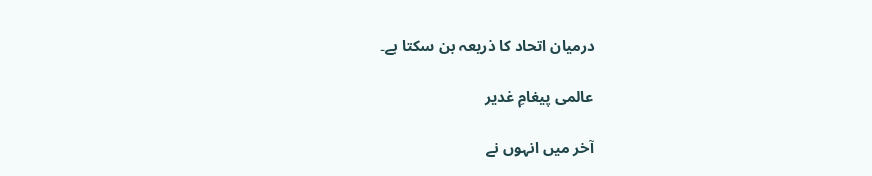درمیان اتحاد کا ذریعہ بن سکتا ہے۔

عالمی پیغامِ غدیر

آخر میں انہوں نے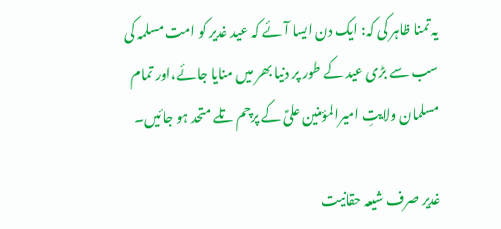یہ تمنا ظاہر کی کہ: ایک دن ایسا آئے کہ عید غدیر کو امت مسلمہ کی سب سے بڑی عید کے طور پر دنیا بھر میں منایا جائے،اور تمام مسلمان ولایتِ امیرالمؤمنین علیؑ کے پرچم تلے متحد ہو جائیں۔

غدیر صرف شیعہ حقانیت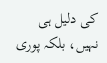کی دلیل ہی نہیں، بلکہ پوری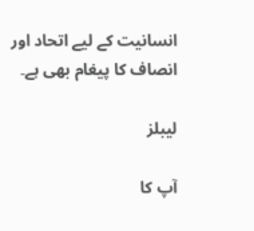انسانیت کے لیے اتحاد اور انصاف کا پیغام بھی ہے۔

لیبلز

آپ کا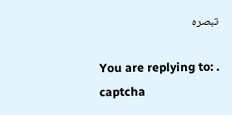تبصرہ

You are replying to: .
captcha